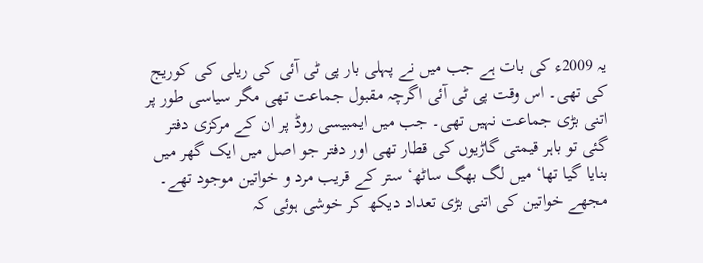یہ 2009ء کی بات ہے جب میں نے پہلی بار پی ٹی آئی کی ریلی کی کوریج کی تھی۔ اس وقت پی ٹی آئی اگرچہ مقبول جماعت تھی مگر سیاسی طور پر اتنی بڑی جماعت نہیں تھی۔ جب میں ایمبیسی روڈ پر ان کے مرکزی دفتر گئی تو باہر قیمتی گاڑیوں کی قطار تھی اور دفتر جو اصل میں ایک گھر میں بنایا گیا تھا‘ میں لگ بھگ ساٹھ‘ ستر کے قریب مرد و خواتین موجود تھے۔ مجھے خواتین کی اتنی بڑی تعداد دیکھ کر خوشی ہوئی کہ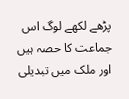پڑھے لکھے لوگ اس جماعت کا حصہ ہیں اور ملک میں تبدیلی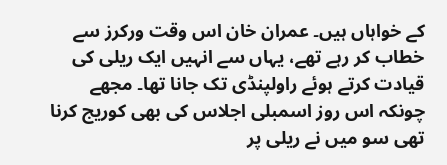کے خواہاں ہیں۔ عمران خان اس وقت ورکرز سے خطاب کر رہے تھے، یہاں سے انہیں ایک ریلی کی قیادت کرتے ہوئے راولپنڈی تک جانا تھا۔ مجھے چونکہ اس روز اسمبلی اجلاس کی بھی کوریج کرنا تھی سو میں نے ریلی پر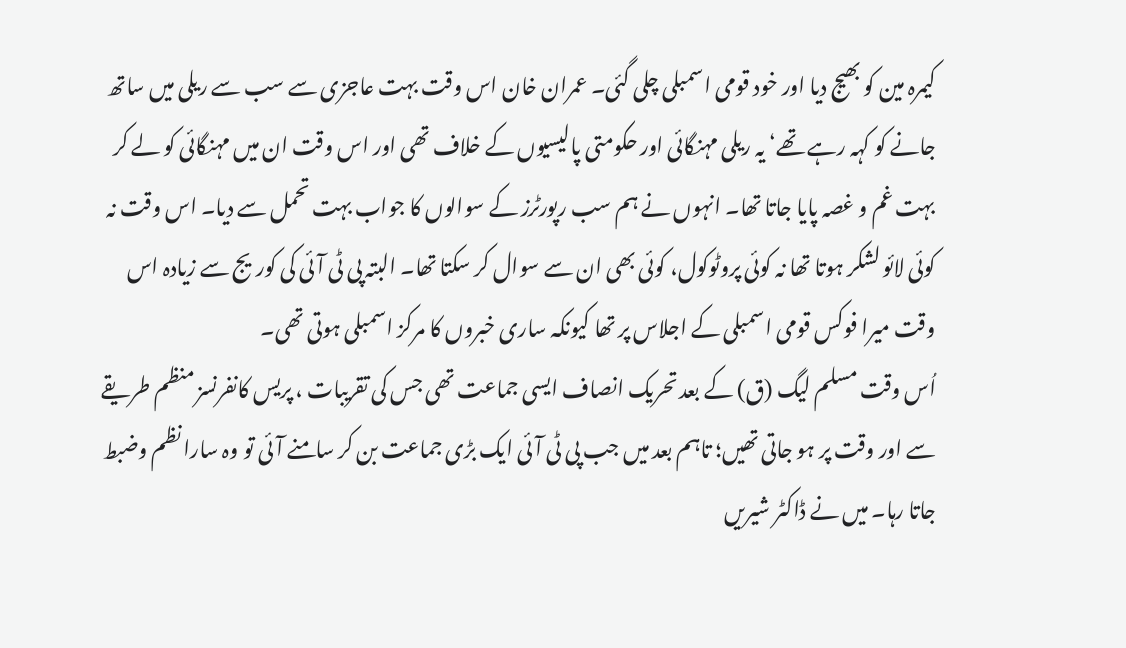کیمرہ مین کو بھیج دیا اور خود قومی اسمبلی چلی گئی۔ عمران خان اس وقت بہت عاجزی سے سب سے ریلی میں ساتھ جانے کو کہہ رہے تھے‘ یہ ریلی مہنگائی اور حکومتی پالیسیوں کے خلاف تھی اور اس وقت ان میں مہنگائی کو لے کر بہت غم و غصہ پایا جاتا تھا۔ انہوں نے ہم سب رپورٹرز کے سوالوں کا جواب بہت تحمل سے دیا۔ اس وقت نہ کوئی لائو لشکر ہوتا تھا نہ کوئی پروٹوکول، کوئی بھی ان سے سوال کر سکتا تھا۔ البتہ پی ٹی آئی کی کوریج سے زیادہ اس وقت میرا فوکس قومی اسمبلی کے اجلاس پر تھا کیونکہ ساری خبروں کا مرکز اسمبلی ہوتی تھی۔
اُس وقت مسلم لیگ (ق) کے بعد تحریک انصاف ایسی جماعت تھی جس کی تقریبات ، پریس کانفرنسز منظم طریقے سے اور وقت پر ہو جاتی تھیں؛ تاہم بعد میں جب پی ٹی آئی ایک بڑی جماعت بن کر سامنے آئی تو وہ سارا نظم وضبط جاتا رہا۔ میں نے ڈاکٹر شیریں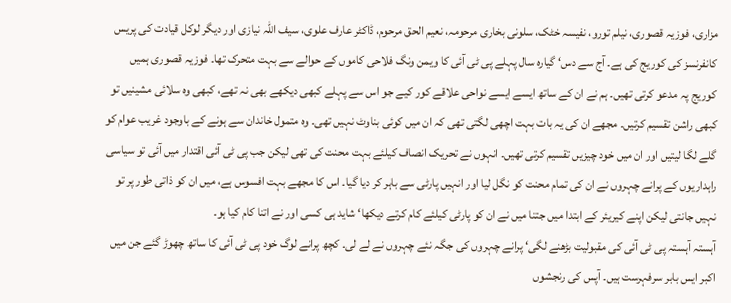مزاری، فوزیہ قصوری، نیلم تورو، نفیسہ خٹک، سلونی بخاری مرحومہ، نعیم الحق مرحوم، ڈاکٹر عارف علوی، سیف اللہ نیازی اور دیگر لوکل قیادت کی پریس کانفرنسز کی کوریج کی ہے۔ آج سے دس‘ گیارہ سال پہلے پی ٹی آئی کا ویمن ونگ فلاحی کاموں کے حوالے سے بہت متحرک تھا۔ فوزیہ قصوری ہمیں کوریج پہ مدعو کرتی تھیں۔ ہم نے ان کے ساتھ ایسے ایسے نواحی علاقے کور کیے جو اس سے پہلے کبھی دیکھے بھی نہ تھے، کبھی وہ سلائی مشینیں تو کبھی راشن تقسیم کرتیں۔ مجھے ان کی یہ بات بہت اچھی لگتی تھی کہ ان میں کوئی بناوٹ نہیں تھی۔ وہ متمول خاندان سے ہونے کے باوجود غریب عوام کو گلے لگا لیتیں اور ان میں خود چیزیں تقسیم کرتی تھیں۔ انہوں نے تحریک انصاف کیلئے بہت محنت کی تھی لیکن جب پی ٹی آئی اقتدار میں آئی تو سیاسی راہداریوں کے پرانے چہروں نے ان کی تمام محنت کو نگل لیا اور انہیں پارٹی سے باہر کر دیا گیا۔ اس کا مجھے بہت افسوس ہے، میں ان کو ذاتی طور پر تو نہیں جانتی لیکن اپنے کیریئر کے ابتدا میں جتنا میں نے ان کو پارٹی کیلئے کام کرتے دیکھا‘ شاید ہی کسی اور نے اتنا کام کیا ہو۔
آہستہ آہستہ پی ٹی آئی کی مقبولیت بڑھنے لگی‘ پرانے چہروں کی جگہ نئے چہروں نے لے لی۔ کچھ پرانے لوگ خود پی ٹی آئی کا ساتھ چھوڑ گئے جن میں اکبر ایس بابر سرفہرست ہیں۔ آپس کی رنجشوں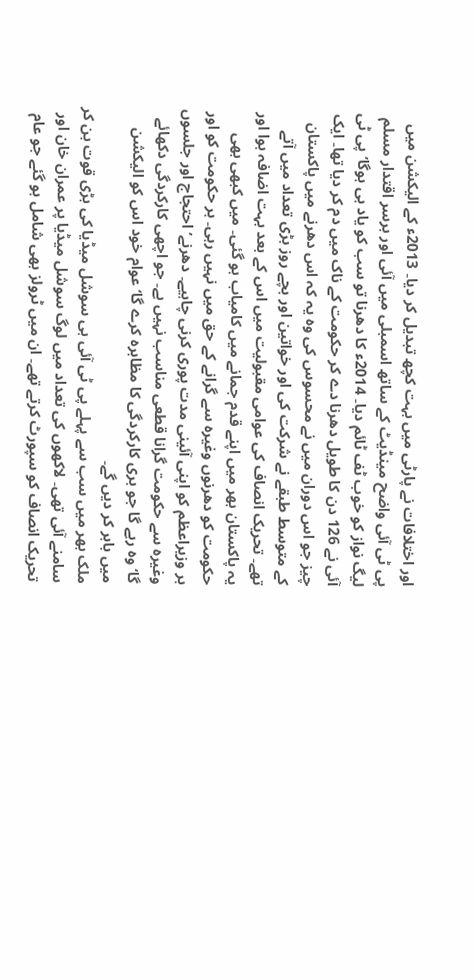اور اختلافات نے پارٹی میں بہت کچھ تبدیل کر دیا۔ 2013ء کے الیکشن میں پی ٹی آئی واضح مینڈیٹ کے ساتھ اسمبلی میں آئی اور برسر اقتدار مسلم لیگ نواز کو خوب ٹف ٹائم دیا۔ 2014ء کا دھرنا تو سب کو یاد ہی ہوگا‘ پی ٹی آئی نے 126 دن کا طویل دھرنا دے کر حکومت کے ناک میں دم کر دیا تھا۔ ایک چیز جو اس دوران میں نے محسوس کی وہ یہ کہ اس دھرنے میں پاکستان کے متوسط طبقے نے شرکت کی اور خواتین اور بچے روز بڑی تعداد میں آتے تھے۔ تحریک انصاف کی عوامی مقبولیت میں اس کے بعد بہت اضافہ ہوا اور یہ پاکستان بھر میں اپنے قدم جمانے میں کامیاب ہو گئی۔ میں کبھی بھی حکومت کو دھرنوں وغیرہ سے گرانے کے حق میں نہیں رہی۔ ہر حکومت کو اور ہر وزیراعظم کو اپنی آئینی مدت پوری کرنی چاہیے۔ دھرنے‘ احتجاج اور جلسوں وغیرہ سے حکومت گرانا قطعی مناسب نہیں ہے۔ جو اچھی کارکردگی دکھائے گا‘ وہ رہے گا جو بری کارکردگی کا مظاہرہ کرے گا‘ عوام خود اس کو الیکشن میں باہر کر دیں گے۔
ملک بھر میں سب سے پہلے پی ٹی آئی ہی سوشل میڈیا کی بڑی قوت بن کر سامنے آئی تھی۔ لاکھوں کی تعداد میں لوگ سوشل میڈیا پر عمران خان اور تحریک انصاف کو سپورٹ کرتے تھے۔ ان میں ٹرولز بھی شامل ہو گئے جو عام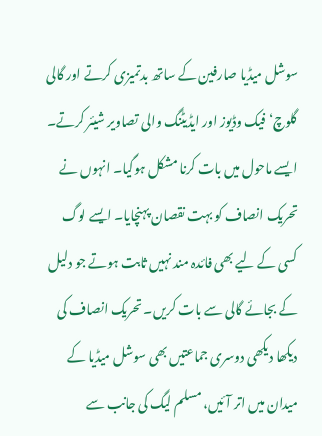سوشل میڈیا صارفین کے ساتھ بدتمیزی کرتے اور گالی گلوچ‘ فیک وڈیوز اور ایڈیٹنگ والی تصاویر شیئر کرتے۔ ایسے ماحول میں بات کرنا مشکل ہوگیا۔ انہوں نے تحریک انصاف کو بہت نقصان پہنچایا۔ ایسے لوگ کسی کے لیے بھی فائدہ مند نہیں ثابت ہوتے جو دلیل کے بجائے گالی سے بات کریں۔ تحریک انصاف کی دیکھا دیکھی دوسری جماعتیں بھی سوشل میڈیا کے میدان میں اتر آئیں، مسلم لیگ کی جانب سے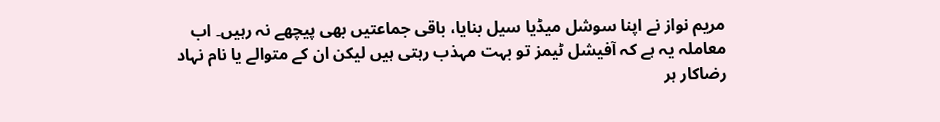مریم نواز نے اپنا سوشل میڈیا سیل بنایا، باقی جماعتیں بھی پیچھے نہ رہیں۔ اب معاملہ یہ ہے کہ آفیشل ٹیمز تو بہت مہذب رہتی ہیں لیکن ان کے متوالے یا نام نہاد رضاکار ہر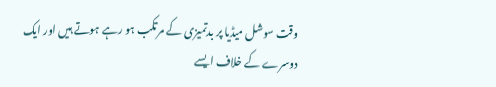وقت سوشل میڈیا پر بدتمیزی کے مرتکب ہو رہے ہوتے ہیں اور ایک دوسرے کے خلاف ایسے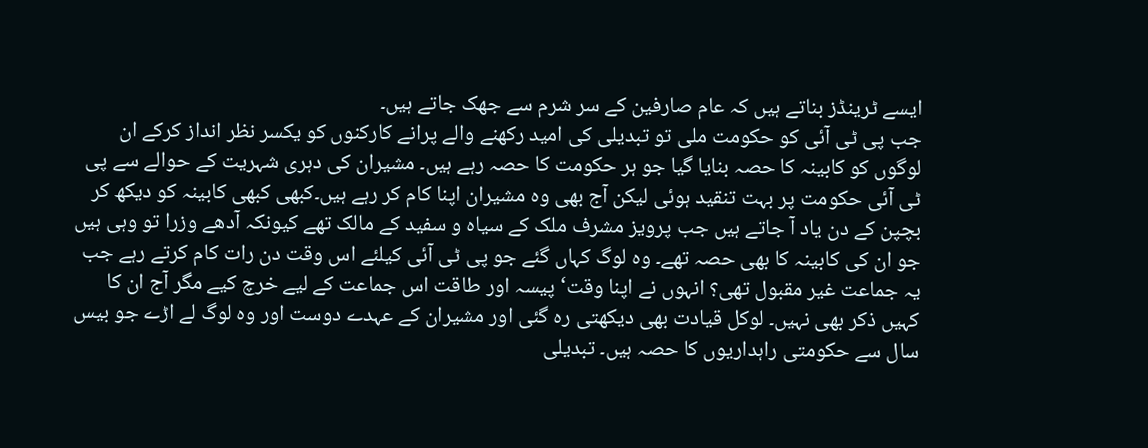ایسے ٹرینڈز بناتے ہیں کہ عام صارفین کے سر شرم سے جھک جاتے ہیں۔
جب پی ٹی آئی کو حکومت ملی تو تبدیلی کی امید رکھنے والے پرانے کارکنوں کو یکسر نظر انداز کرکے ان لوگوں کو کابینہ کا حصہ بنایا گیا جو ہر حکومت کا حصہ رہے ہیں۔ مشیران کی دہری شہریت کے حوالے سے پی ٹی آئی حکومت پر بہت تنقید ہوئی لیکن آج بھی وہ مشیران اپنا کام کر رہے ہیں۔کبھی کبھی کابینہ کو دیکھ کر بچپن کے دن یاد آ جاتے ہیں جب پرویز مشرف ملک کے سیاہ و سفید کے مالک تھے کیونکہ آدھے وزرا تو وہی ہیں جو ان کی کابینہ کا بھی حصہ تھے۔ وہ لوگ کہاں گئے جو پی ٹی آئی کیلئے اس وقت دن رات کام کرتے رہے جب یہ جماعت غیر مقبول تھی؟ انہوں نے اپنا وقت‘ پیسہ اور طاقت اس جماعت کے لیے خرچ کیے مگر آج ان کا کہیں ذکر بھی نہیں۔ لوکل قیادت بھی دیکھتی رہ گئی اور مشیران کے عہدے دوست اور وہ لوگ لے اڑے جو بیس سال سے حکومتی راہداریوں کا حصہ ہیں۔ تبدیلی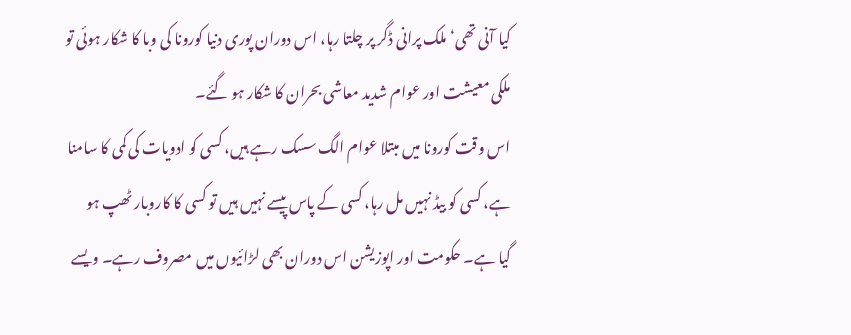کیا آنی تھی‘ ملک پرانی ڈگر پر چلتا رہا، اس دوران پوری دنیا کورونا کی وبا کا شکار ہوئی تو ملکی معیشت اور عوام شدید معاشی بحران کا شکار ہو گئے۔
اس وقت کورونا میں مبتلا عوام الگ سسک رہے ہیں، کسی کو ادویات کی کمی کا سامنا ہے، کسی کو بیڈ نہیں مل رہا، کسی کے پاس پیسے نہیں ہیں تو کسی کا کاروبار ٹھپ ہو گیا ہے۔ حکومت اور اپوزیشن اس دوران بھی لڑائیوں میں مصروف رہے۔ ویسے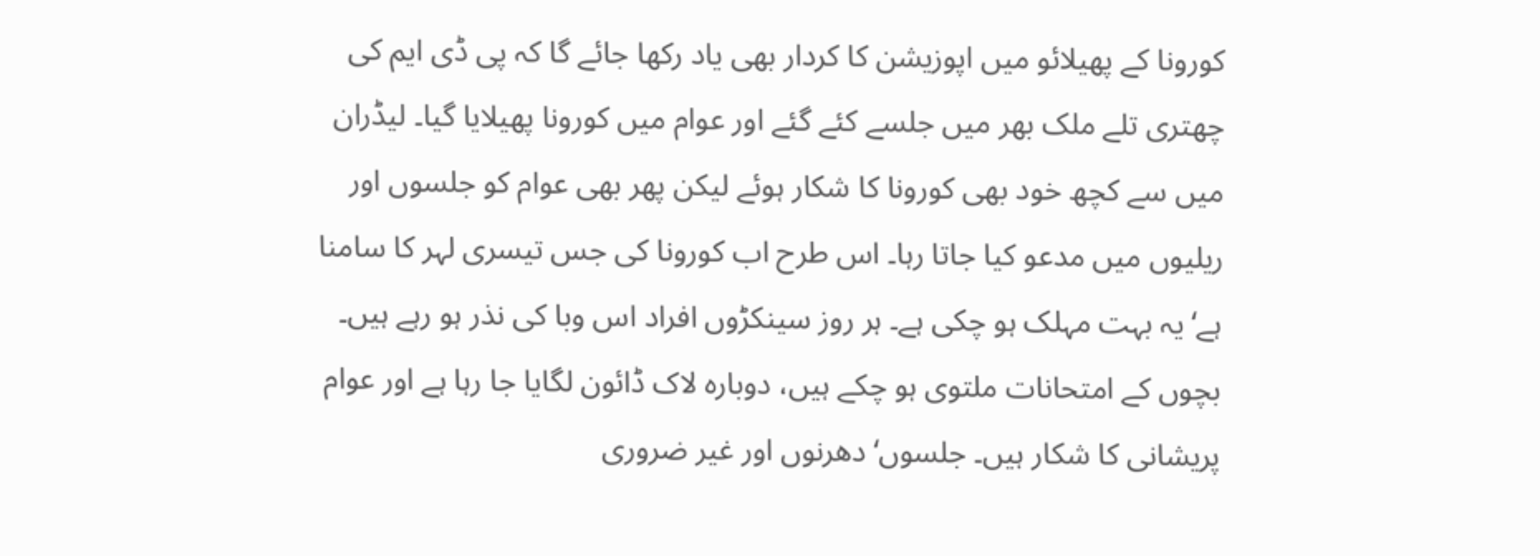کورونا کے پھیلائو میں اپوزیشن کا کردار بھی یاد رکھا جائے گا کہ پی ڈی ایم کی چھتری تلے ملک بھر میں جلسے کئے گئے اور عوام میں کورونا پھیلایا گیا۔ لیڈران میں سے کچھ خود بھی کورونا کا شکار ہوئے لیکن پھر بھی عوام کو جلسوں اور ریلیوں میں مدعو کیا جاتا رہا۔ اس طرح اب کورونا کی جس تیسری لہر کا سامنا ہے‘ یہ بہت مہلک ہو چکی ہے۔ ہر روز سینکڑوں افراد اس وبا کی نذر ہو رہے ہیں۔ بچوں کے امتحانات ملتوی ہو چکے ہیں، دوبارہ لاک ڈائون لگایا جا رہا ہے اور عوام پریشانی کا شکار ہیں۔ جلسوں‘ دھرنوں اور غیر ضروری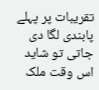تقریبات پر پہلے پابندی لگا دی جاتی تو شاید اس وقت ملک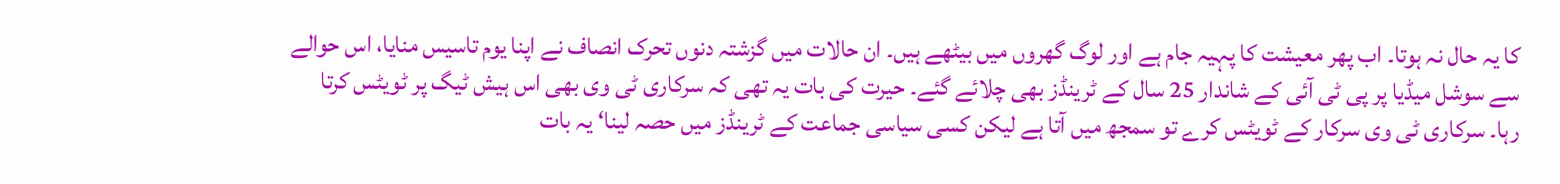کا یہ حال نہ ہوتا۔ اب پھر معیشت کا پہیہ جام ہے اور لوگ گھروں میں بیٹھے ہیں۔ ان حالات میں گزشتہ دنوں تحرک انصاف نے اپنا یوم تاسیس منایا، اس حوالے سے سوشل میڈیا پر پی ٹی آئی کے شاندار 25 سال کے ٹرینڈز بھی چلائے گئے۔ حیرت کی بات یہ تھی کہ سرکاری ٹی وی بھی اس ہیش ٹیگ پر ٹویٹس کرتا رہا۔ سرکاری ٹی وی سرکار کے ٹویٹس کرے تو سمجھ میں آتا ہے لیکن کسی سیاسی جماعت کے ٹرینڈز میں حصہ لینا‘ یہ بات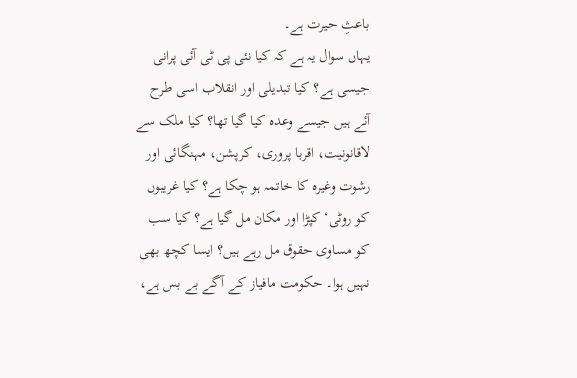باعثِ حیرت ہے۔
یہاں سوال یہ ہے کہ کیا نئی پی ٹی آئی پرانی جیسی ہے؟ کیا تبدیلی اور انقلاب اسی طرح آئے ہیں جیسے وعدہ کیا گیا تھا؟ کیا ملک سے لاقانونیت، اقربا پروری، کرپشن، مہنگائی اور رشوت وغیرہ کا خاتمہ ہو چکا ہے؟ کیا غریبوں کو روٹی‘ کپڑا اور مکان مل گیا ہے؟ کیا سب کو مساوی حقوق مل رہے ہیں؟ ایسا کچھ بھی نہیں ہوا۔ حکومت مافیاز کے آگے بے بس ہے،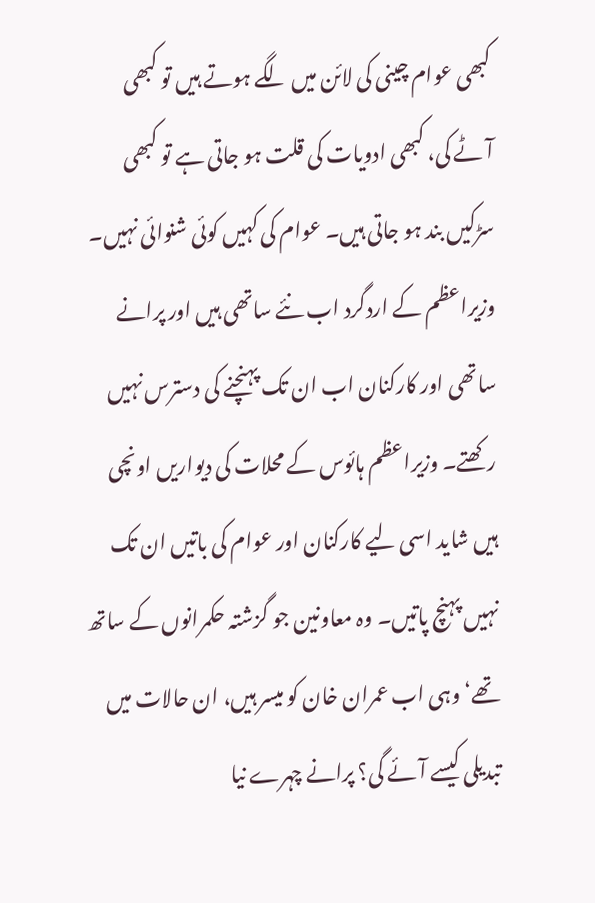کبھی عوام چینی کی لائن میں لگے ہوتے ہیں تو کبھی آٹے کی، کبھی ادویات کی قلت ہو جاتی ہے تو کبھی سڑکیں بند ہو جاتی ہیں۔ عوام کی کہیں کوئی شنوائی نہیں۔ وزیراعظم کے اردگرد اب نئے ساتھی ہیں اور پرانے ساتھی اور کارکنان اب ان تک پہنچنے کی دسترس نہیں رکھتے۔ وزیراعظم ہائوس کے محلات کی دیواریں اونچی ہیں شاید اسی لیے کارکنان اور عوام کی باتیں ان تک نہیں پہنچ پاتیں۔ وہ معاونین جو گزشتہ حکمرانوں کے ساتھ تھے‘ وہی اب عمران خان کو میسر ہیں، ان حالات میں تبدیلی کیسے آئے گی؟ پرانے چہرے نیا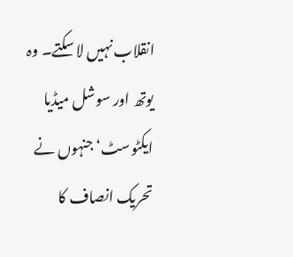انقلاب نہیں لا سکتے۔ وہ یوتھ اور سوشل میڈیا ایکٹوسٹ‘ جنہوں نے تحریک انصاف کا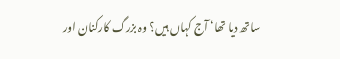ساتھ دیا تھا‘ آج کہاں ہیں؟ وہ بزرگ کارکنان اور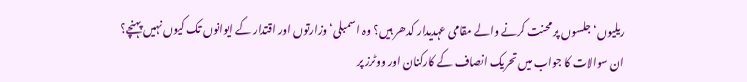ریلیوں‘ جلسوں پر محنت کرنے والے مقامی عہدیدار کدھر ہیں؟ وہ اسمبلی‘ وزارتوں اور اقتدار کے ایوانوں تک کیوں نہیں پہنچے؟ ان سوالات کا جواب میں تحریک انصاف کے کارکنان اور ووٹرز پر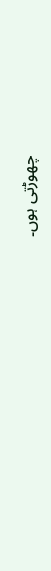چھوڑتی ہوں۔